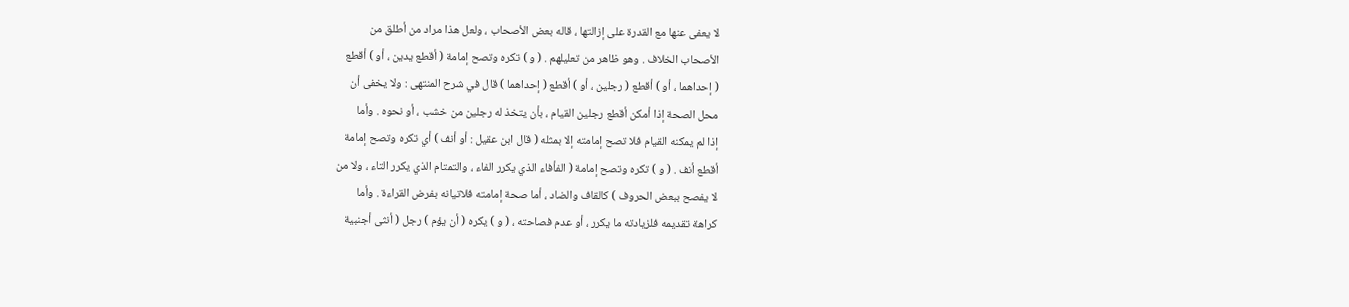لا يعفى عنها مع القدرة على إزالتها ، قاله بعض الأصحاب ، ولعل هذا مراد من أطلق من
الأصحاب الخلاف . وهو ظاهر من تعليلهم . ( و ) تكره وتصح إمامة ( أقطع يدين ، أو ) أقطع
( إحداهما ، أو ) أقطع ( رجلين ، أو ) أقطع ( إحداهما ) قال في شرح المنتهى : ولا يخفى أن
محل الصحة إذا أمكن أقطع رجلين القيام ، بأن يتخذ له رجلين من خشب ، أو نحوه . وأما
إذا لم يمكنه القيام فلا تصح إمامته إلا بمثله ( قال ابن عقيل : أو أنف ) أي تكره وتصح إمامة
أقطع أنف . ( و ) تكره وتصح إمامة ( الفأفاء الذي يكرر الفاء ، والتمتام الذي يكرر التاء ، ولا من
لا يفصح ببعض الحروف ) كالقاف والضاد ، أما صحة إمامته فلاتيانه بفرض القراءة . وأما
كراهة تقديمه فلزيادته ما يكرر ، أو عدم فصاحته ، ( و ) يكره ( أن يؤم ) رجل ( أنثى أجنبية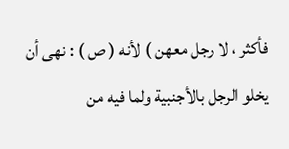فأكثر ، لا رجل معهن ) لأنه ( ص ) : نهى أن يخلو الرجل بالأجنبية ولما فيه من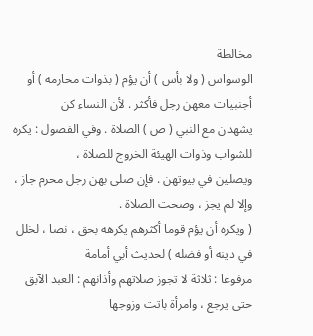مخالطة
الوسواس ( ولا بأس ) أن يؤم ( بذوات محارمه ) أو أجنبيات معهن رجل فأكثر . لأن النساء كن
يشهدن مع النبي ( ص ) الصلاة . وفي الفصول : يكره للشواب وذوات الهيئة الخروج للصلاة ،
ويصلين في بيوتهن . فإن صلى بهن رجل محرم جاز ، وإلا لم يجز ، وصحت الصلاة .
( ويكره أن يؤم قوما أكثرهم يكرهه بحق ، نصا ، لخلل في دينه أو فضله ) لحديث أبي أمامة
مرفوعا : ثلاثة لا تجوز صلاتهم وأذانهم : العبد الآبق حتى يرجع ، وامرأة باتت وزوجها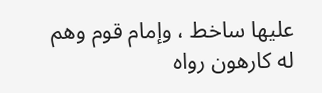عليها ساخط ، وإمام قوم وهم له كارهون رواه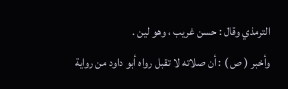الترمذي وقال : حسن غريب ، وهو لين .
وأخبر ( ص ) : أن صلاته لا تقبل رواه أبو داود من رواية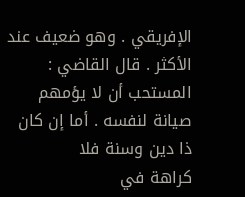الإفريقي . وهو ضعيف عند
الأكثر . قال القاضي : المستحب أن لا يؤمهم صيانة لنفسه . أما إن كان ذا دين وسنة فلا
كراهة في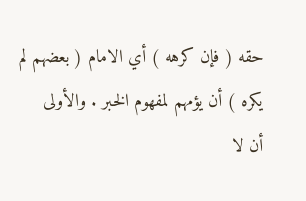حقه ( فإن كرهه ) أي الامام ( بعضهم لم يكره ) أن يؤمهم لمفهوم الخبر . والأولى
أن لا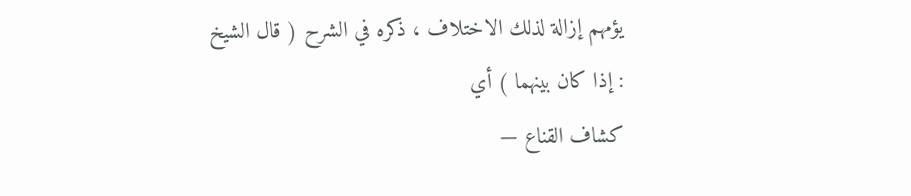يؤمهم إزالة لذلك الاختلاف ، ذكره في الشرح ( قال الشيخ : إذا كان بينهما ) أي
كشاف القناع —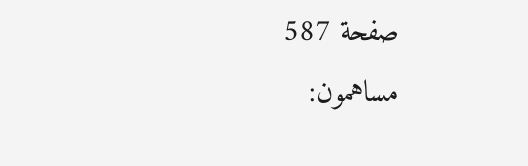صفحة 587
مساهمون: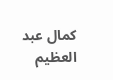كمال عبد العظيم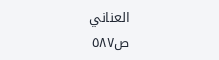العناني
ص٥٨٧